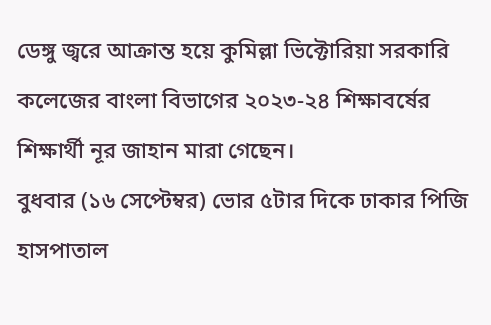ডেঙ্গু জ্বরে আক্রান্ত হয়ে কুমিল্লা ভিক্টোরিয়া সরকারি কলেজের বাংলা বিভাগের ২০২৩-২৪ শিক্ষাবর্ষের শিক্ষার্থী নূর জাহান মারা গেছেন।
বুধবার (১৬ সেপ্টেম্বর) ভোর ৫টার দিকে ঢাকার পিজি হাসপাতাল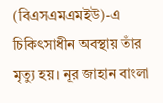(বিএসএমএমইউ)-এ চিকিৎসাধীন অবস্থায় তাঁর মৃত্যু হয়। নূর জাহান বাংলা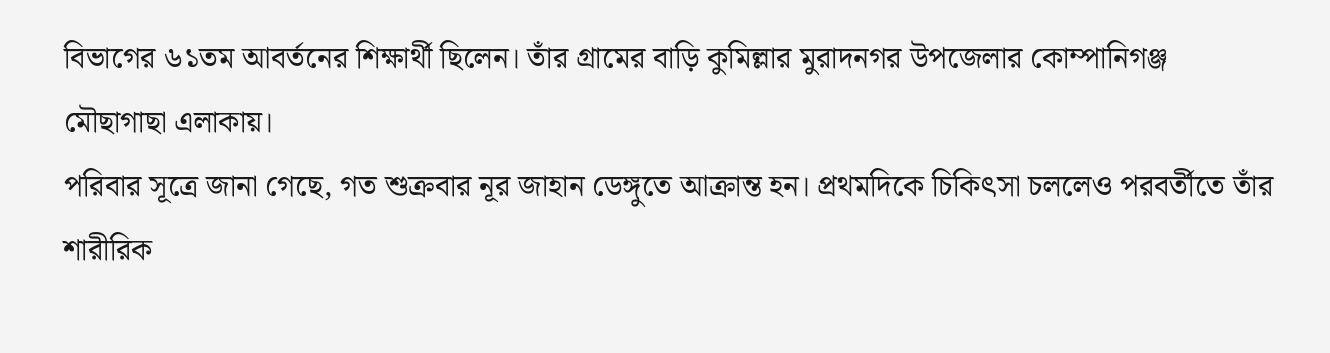বিভাগের ৬১তম আবর্তনের শিক্ষার্থী ছিলেন। তাঁর গ্রামের বাড়ি কুমিল্লার মুরাদনগর উপজেলার কোম্পানিগঞ্জ মৌছাগাছা এলাকায়।
পরিবার সূত্রে জানা গেছে, গত শুক্রবার নূর জাহান ডেঙ্গুতে আক্রান্ত হন। প্রথমদিকে চিকিৎসা চললেও পরবর্তীতে তাঁর শারীরিক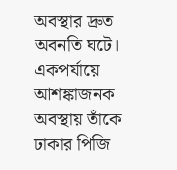অবস্থার দ্রুত অবনতি ঘটে। একপর্যায়ে আশঙ্কাজনক অবস্থায় তাঁকে ঢাকার পিজি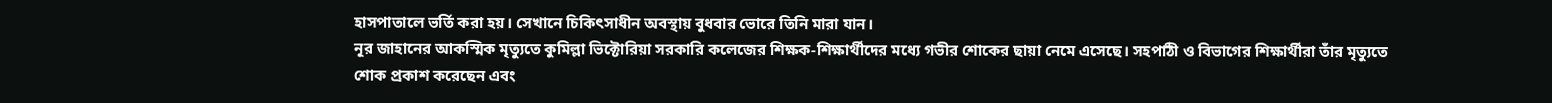হাসপাতালে ভর্তি করা হয়। সেখানে চিকিৎসাধীন অবস্থায় বুধবার ভোরে তিনি মারা যান।
নূর জাহানের আকস্মিক মৃত্যুতে কুমিল্লা ভিক্টোরিয়া সরকারি কলেজের শিক্ষক-শিক্ষার্থীদের মধ্যে গভীর শোকের ছায়া নেমে এসেছে। সহপাঠী ও বিভাগের শিক্ষার্থীরা তাঁর মৃত্যুতে শোক প্রকাশ করেছেন এবং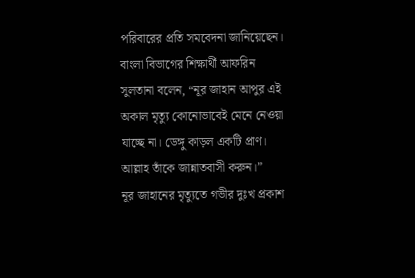পরিবারের প্রতি সমবেদনা জানিয়েছেন।
বাংলা বিভাগের শিক্ষার্থী আফরিন সুলতানা বলেন, “নূর জাহান আপুর এই অকাল মৃত্যু কোনোভাবেই মেনে নেওয়া যাচ্ছে না। ডেঙ্গু কাড়ল একটি প্রাণ। আল্লাহ তাঁকে জান্নাতবাসী করুন।”
নূর জাহানের মৃত্যুতে গভীর দুঃখ প্রকাশ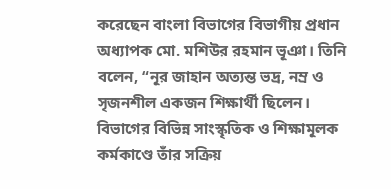করেছেন বাংলা বিভাগের বিভাগীয় প্রধান অধ্যাপক মো. মশিউর রহমান ভূঞা। তিনি বলেন, “নূর জাহান অত্যন্ত ভদ্র, নম্র ও সৃজনশীল একজন শিক্ষার্থী ছিলেন। বিভাগের বিভিন্ন সাংস্কৃতিক ও শিক্ষামূলক কর্মকাণ্ডে তাঁর সক্রিয়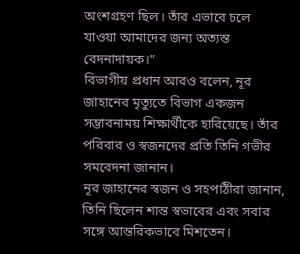অংশগ্রহণ ছিল। তাঁর এভাবে চলে যাওয়া আমাদের জন্য অত্যন্ত বেদনাদায়ক।”
বিভাগীয় প্রধান আরও বলেন, নূর জাহানের মৃত্যুতে বিভাগ একজন সম্ভাবনাময় শিক্ষার্থীকে হারিয়েছে। তাঁর পরিবার ও স্বজনদের প্রতি তিনি গভীর সমবেদনা জানান।
নূর জাহানের স্বজন ও সহপাঠীরা জানান, তিনি ছিলেন শান্ত স্বভাবের এবং সবার সঙ্গে আন্তরিকভাবে মিশতেন।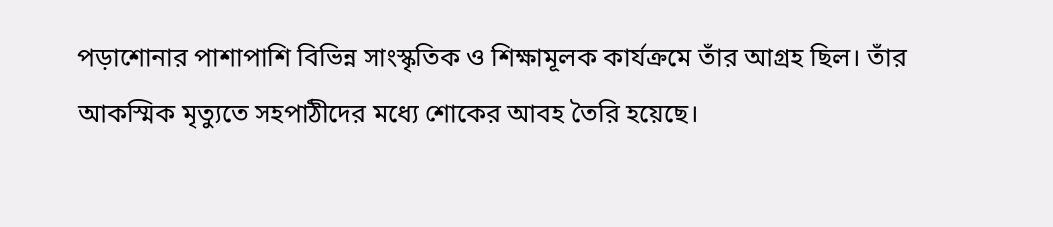পড়াশোনার পাশাপাশি বিভিন্ন সাংস্কৃতিক ও শিক্ষামূলক কার্যক্রমে তাঁর আগ্রহ ছিল। তাঁর আকস্মিক মৃত্যুতে সহপাঠীদের মধ্যে শোকের আবহ তৈরি হয়েছে।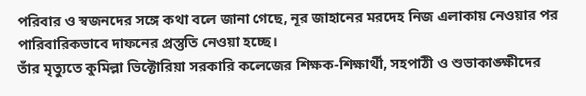পরিবার ও স্বজনদের সঙ্গে কথা বলে জানা গেছে, নূর জাহানের মরদেহ নিজ এলাকায় নেওয়ার পর পারিবারিকভাবে দাফনের প্রস্তুতি নেওয়া হচ্ছে।
তাঁর মৃত্যুতে কুমিল্লা ভিক্টোরিয়া সরকারি কলেজের শিক্ষক-শিক্ষার্থী, সহপাঠী ও শুভাকাঙ্ক্ষীদের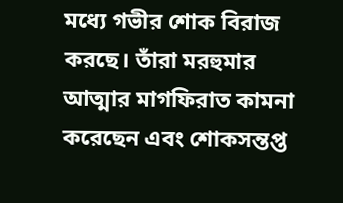মধ্যে গভীর শোক বিরাজ করছে। তাঁরা মরহুমার আত্মার মাগফিরাত কামনা করেছেন এবং শোকসন্তপ্ত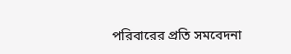পরিবারের প্রতি সমবেদনা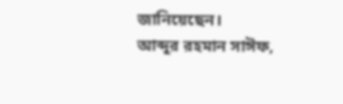জানিয়েছেন।
আব্দুর রহমান সাঈফ,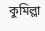কুমিল্লা